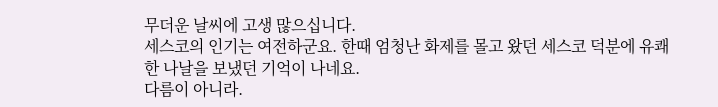무더운 날씨에 고생 많으십니다.
세스코의 인기는 여전하군요. 한때 엄청난 화제를 몰고 왔던 세스코 덕분에 유쾌한 나날을 보냈던 기억이 나네요.
다름이 아니라.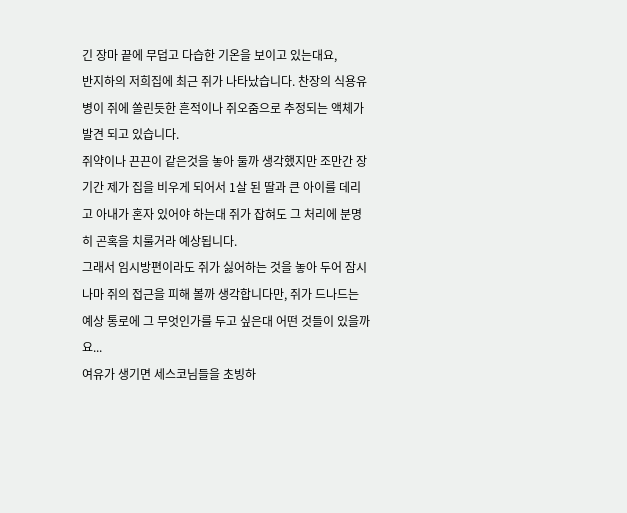긴 장마 끝에 무덥고 다습한 기온을 보이고 있는대요,
반지하의 저희집에 최근 쥐가 나타났습니다. 찬장의 식용유병이 쥐에 쏠린듯한 흔적이나 쥐오줌으로 추정되는 액체가 발견 되고 있습니다.
쥐약이나 끈끈이 같은것을 놓아 둘까 생각했지만 조만간 장기간 제가 집을 비우게 되어서 1살 된 딸과 큰 아이를 데리고 아내가 혼자 있어야 하는대 쥐가 잡혀도 그 처리에 분명히 곤혹을 치룰거라 예상됩니다.
그래서 임시방편이라도 쥐가 싫어하는 것을 놓아 두어 잠시나마 쥐의 접근을 피해 볼까 생각합니다만, 쥐가 드나드는 예상 통로에 그 무엇인가를 두고 싶은대 어떤 것들이 있을까요...
여유가 생기면 세스코님들을 초빙하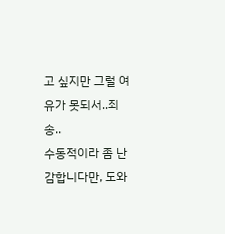고 싶지만 그럴 여유가 못되서..죄송..
수동적이라 좀 난감합니다만, 도와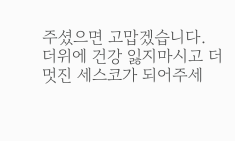주셨으면 고맙겠습니다.
더위에 건강 잃지마시고 더 멋진 세스코가 되어주세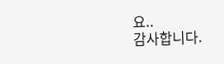요..
감사합니다.